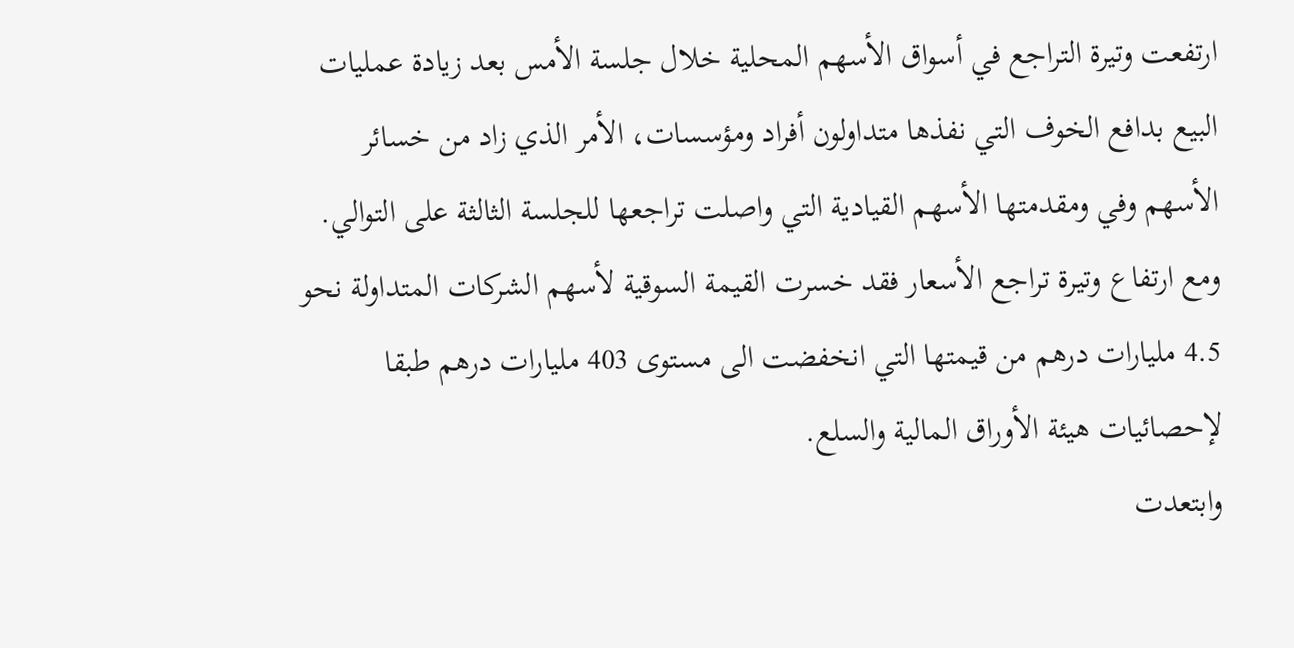ارتفعت وتيرة التراجع في أسواق الأسهم المحلية خلال جلسة الأمس بعد زيادة عمليات البيع بدافع الخوف التي نفذها متداولون أفراد ومؤسسات، الأمر الذي زاد من خسائر الأسهم وفي ومقدمتها الأسهم القيادية التي واصلت تراجعها للجلسة الثالثة على التوالي.
ومع ارتفاع وتيرة تراجع الأسعار فقد خسرت القيمة السوقية لأسهم الشركات المتداولة نحو 4.5 مليارات درهم من قيمتها التي انخفضت الى مستوى 403 مليارات درهم طبقا لإحصائيات هيئة الأوراق المالية والسلع.
وابتعدت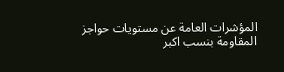المؤشرات العامة عن مستويات حواجز المقاومة بنسب اكبر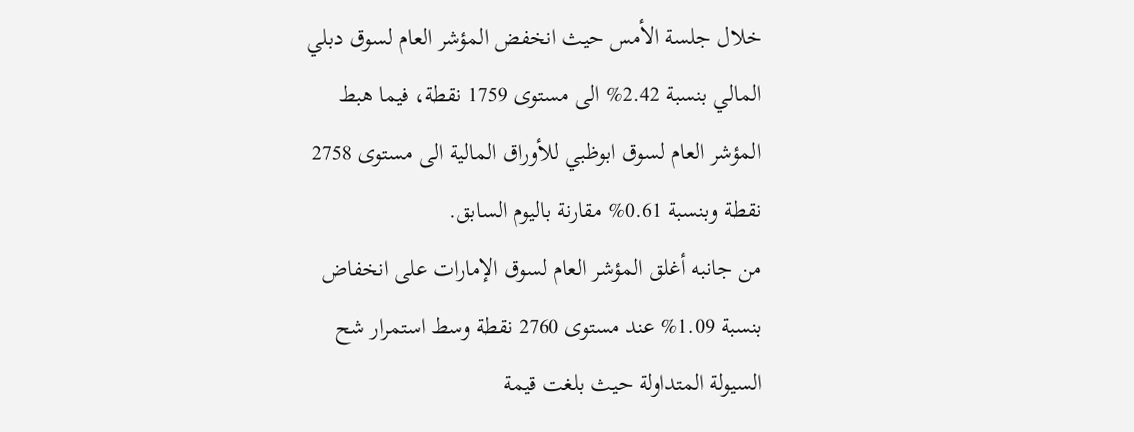خلال جلسة الأمس حيث انخفض المؤشر العام لسوق دبلي المالي بنسبة 2.42% الى مستوى 1759 نقطة، فيما هبط المؤشر العام لسوق ابوظبي للأوراق المالية الى مستوى 2758 نقطة وبنسبة 0.61% مقارنة باليوم السابق.
من جانبه أغلق المؤشر العام لسوق الإمارات على انخفاض بنسبة 1.09% عند مستوى 2760 نقطة وسط استمرار شح السيولة المتداولة حيث بلغت قيمة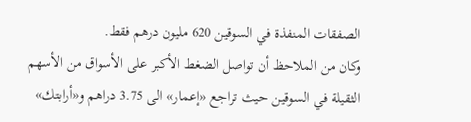الصفقات المنفذة في السوقين 620 مليون درهم فقط.
وكان من الملاحظ أن تواصل الضغط الأكبر على الأسواق من الأسهم الثقيلة في السوقين حيث تراجع «إعمار» الى 3.75 دراهم و«أرابتك»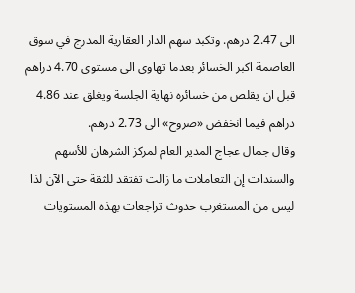الى 2.47 درهم. وتكبد سهم الدار العقارية المدرج في سوق العاصمة اكبر الخسائر بعدما تهاوى الى مستوى 4.70 دراهم قبل ان يقلص من خسائره نهاية الجلسة ويغلق عند 4.86 دراهم فيما انخفض «صروح» الى 2.73 درهم.
وقال جمال عجاج المدير العام لمركز الشرهان للأسهم والسندات إن التعاملات ما زالت تفتقد للثقة حتى الآن لذا ليس من المستغرب حدوث تراجعات بهذه المستويات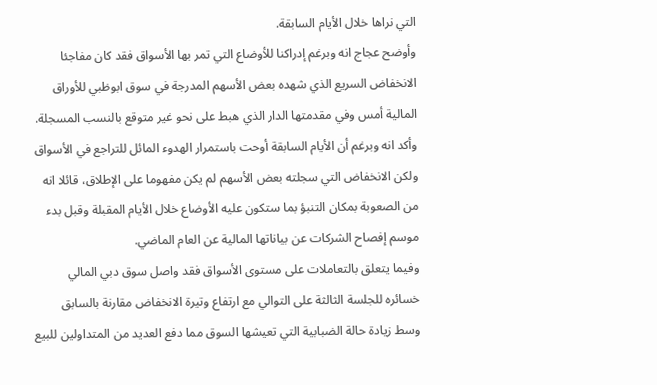التي نراها خلال الأيام السابقة.
وأوضح عجاج انه وبرغم إدراكنا للأوضاع التي تمر بها الأسواق فقد كان مفاجئا الانخفاض السريع الذي شهده بعض الأسهم المدرجة في سوق ابوظبي للأوراق المالية أمس وفي مقدمتها الدار الذي هبط على نحو غير متوقع بالنسب المسجلة.
وأكد انه وبرغم أن الأيام السابقة أوحت باستمرار الهدوء المائل للتراجع في الأسواق ولكن الانخفاض التي سجلته بعض الأسهم لم يكن مفهوما على الإطلاق، قائلا انه من الصعوبة بمكان التنبؤ بما ستكون عليه الأوضاع خلال الأيام المقبلة وقبل بدء موسم إفصاح الشركات عن بياناتها المالية عن العام الماضي.
وفيما يتعلق بالتعاملات على مستوى الأسواق فقد واصل سوق دبي المالي خسائره للجلسة الثالثة على التوالي مع ارتفاع وتيرة الانخفاض مقارنة بالسابق وسط زيادة حالة الضبابية التي تعيشها السوق مما دفع العديد من المتداولين للبيع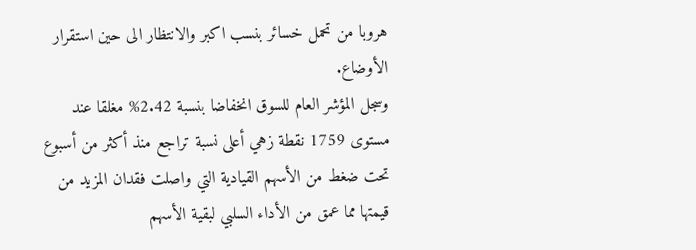هروبا من تحمل خسائر بنسب اكبر والانتظار الى حين استقرار الأوضاع.
وسجل المؤشر العام للسوق انخفاضا بنسبة 2.42% مغلقا عند مستوى 1759 نقطة زهي أعلى نسبة تراجع منذ أكثر من أسبوع تحت ضغط من الأسهم القيادية التي واصلت فقدان المزيد من قيمتها مما عمق من الأداء السلبي لبقية الأسهم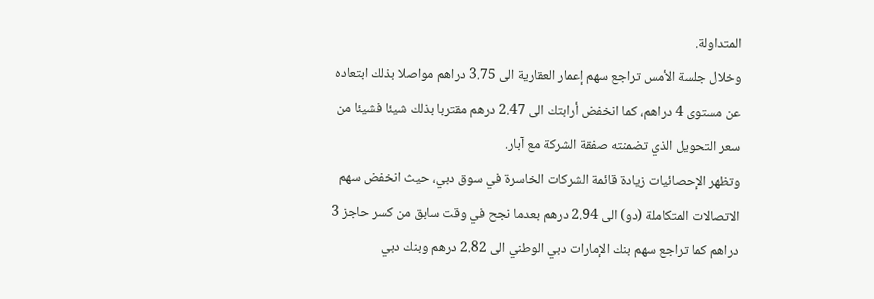المتداولة.
وخلال جلسة الأمس تراجع سهم إعمار العقارية الى 3.75 دراهم مواصلا بذلك ابتعاده عن مستوى 4 دراهم، كما انخفض أرابتك الى 2.47 درهم مقتربا بذلك شيئا فشيئا من سعر التحويل الذي تضمنته صفقة الشركة مع آبار.
وتظهر الإحصائيات زيادة قائمة الشركات الخاسرة في سوق دبي، حيث انخفض سهم الاتصالات المتكاملة (دو) الى 2.94 درهم بعدما نجح في وقت سابق من كسر حاجز 3 دراهم كما تراجع سهم بنك الإمارات دبي الوطني الى 2.82 درهم وبنك دبي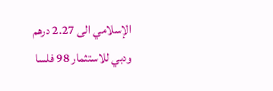الإسلامي الى 2.27 درهم ودبي للاستثمار 98 فلسا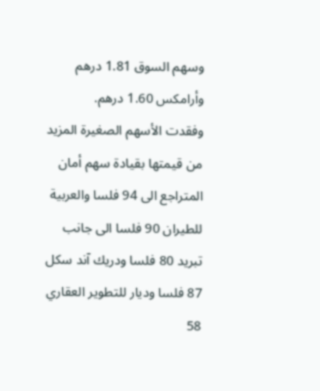وسهم السوق 1.81 درهم وأرامكس 1.60 درهم.
وفقدت الأسهم الصغيرة المزيد من قيمتها بقيادة سهم أمان المتراجع الى 94 فلسا والعربية للطيران 90 فلسا الى جانب تبريد 80 فلسا ودريك آند سكل 87 فلسا وديار للتطوير العقاري 58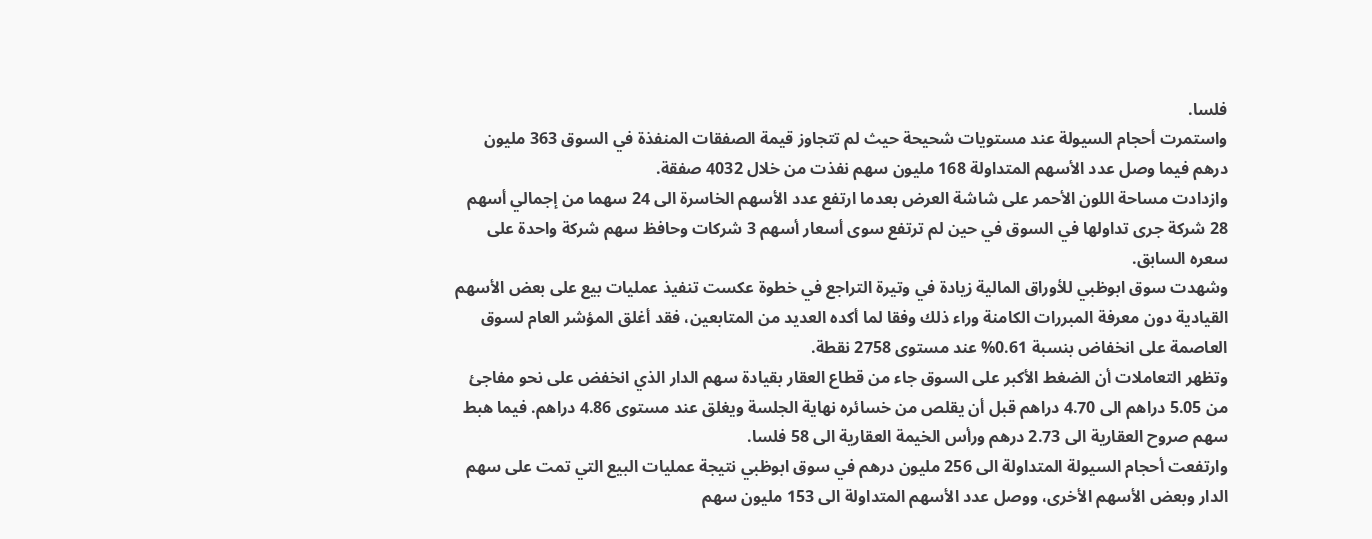فلسا.
واستمرت أحجام السيولة عند مستويات شحيحة حيث لم تتجاوز قيمة الصفقات المنفذة في السوق 363 مليون درهم فيما وصل عدد الأسهم المتداولة 168 مليون سهم نفذت من خلال 4032 صفقة.
وازدادت مساحة اللون الأحمر على شاشة العرض بعدما ارتفع عدد الأسهم الخاسرة الى 24 سهما من إجمالي أسهم 28 شركة جرى تداولها في السوق في حين لم ترتفع سوى أسعار أسهم 3 شركات وحافظ سهم شركة واحدة على سعره السابق.
وشهدت سوق ابوظبي للأوراق المالية زيادة في وتيرة التراجع في خطوة عكست تنفيذ عمليات بيع على بعض الأسهم القيادية دون معرفة المبررات الكامنة وراء ذلك وفقا لما أكده العديد من المتابعين، فقد أغلق المؤشر العام لسوق العاصمة على انخفاض بنسبة 0.61% عند مستوى 2758 نقطة.
وتظهر التعاملات أن الضغط الأكبر على السوق جاء من قطاع العقار بقيادة سهم الدار الذي انخفض على نحو مفاجئ من 5.05 دراهم الى 4.70 دراهم قبل أن يقلص من خسائره نهاية الجلسة ويغلق عند مستوى 4.86 دراهم. فيما هبط سهم صروح العقارية الى 2.73 درهم ورأس الخيمة العقارية الى 58 فلسا.
وارتفعت أحجام السيولة المتداولة الى 256 مليون درهم في سوق ابوظبي نتيجة عمليات البيع التي تمت على سهم الدار وبعض الأسهم الأخرى، ووصل عدد الأسهم المتداولة الى 153 مليون سهم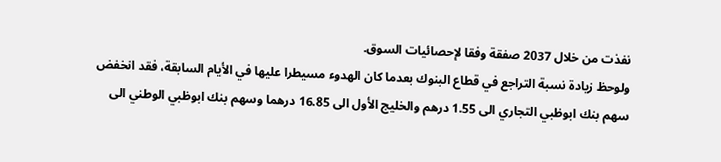نفذت من خلال 2037 صفقة وفقا لإحصائيات السوق.
ولوحظ زيادة نسبة التراجع في قطاع البنوك بعدما كان الهدوء مسيطرا عليها في الأيام السابقة، فقد انخفض سهم بنك ابوظبي التجاري الى 1.55 درهم والخليج الأول الى 16.85 درهما وسهم بنك ابوظبي الوطني الى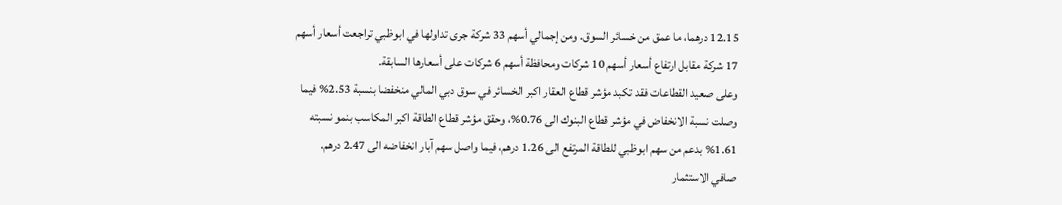12.15 درهما، ما عمق من خسائر السوق. ومن إجمالي أسهم 33 شركة جرى تداولها في ابوظبي تراجعت أسعار أسهم 17 شركة مقابل ارتفاع أسعار أسهم 10 شركات ومحافظة أسهم 6 شركات على أسعارها السابقة.
وعلى صعيد القطاعات فقد تكبد مؤشر قطاع العقار اكبر الخسائر في سوق دبي المالي منخفضا بنسبة 2.53% فيما وصلت نسبة الانخفاض في مؤشر قطاع البنوك الى 0.76%، وحقق مؤشر قطاع الطاقة اكبر المكاسب بنمو نسبته 1.61% بدعم من سهم ابوظبي للطاقة المرتفع الى 1.26 درهم، فيما واصل سهم آبار انخفاضه الى 2.47 درهم.
صافي الاستثمار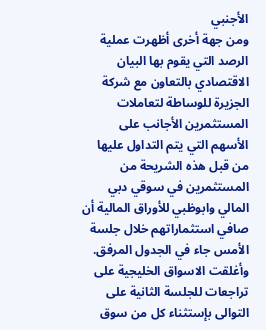الأجنبي
ومن جهة أخرى أظهرت عملية الرصد التي يقوم بها البيان الاقتصادي بالتعاون مع شركة الجزيرة للوساطة لتعاملات المستثمرين الأجانب على الأسهم التي يتم التداول عليها من قبل هذه الشريحة من المستثمرين في سوقي دبي المالي وابوظبي للأوراق المالية أن صافي استثماراتهم خلال جلسة الأمس جاء في الجدول المرفق.
وأغلقت الاسواق الخليجية على تراجعات للجلسة الثانية على التوالى بإستثناء كل من سوق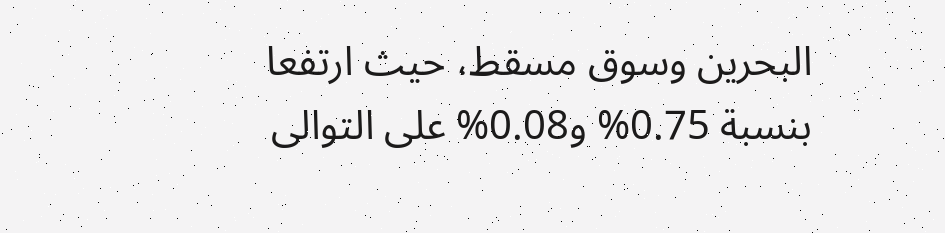البحرين وسوق مسقط، حيث ارتفعا بنسبة 0.75% و0.08% على التوالى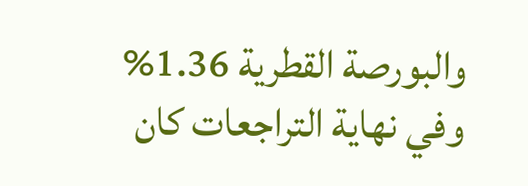والبورصة القطرية 1.36% وفي نهاية التراجعات كان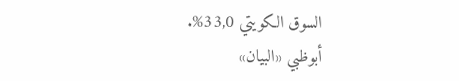السوق الكويتي 33,0%.
أبوظبي «البيان»